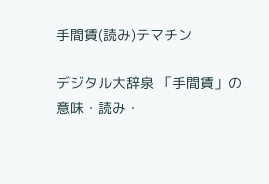手間賃(読み)テマチン

デジタル大辞泉 「手間賃」の意味・読み・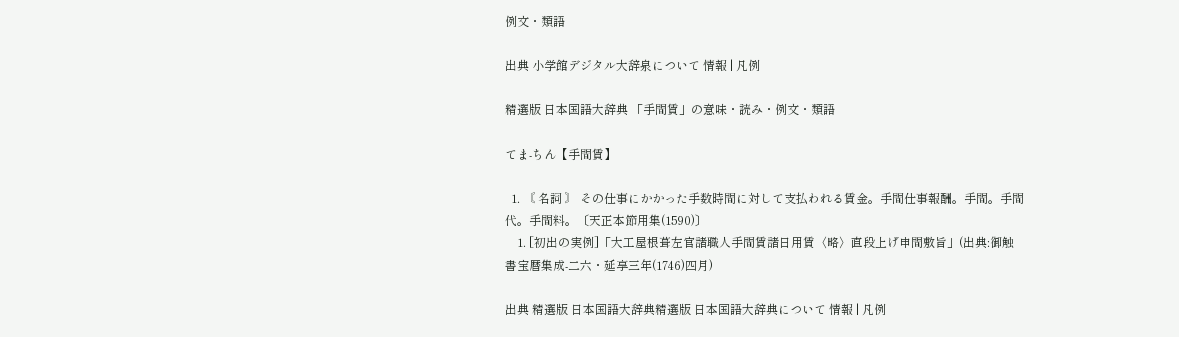例文・類語

出典 小学館デジタル大辞泉について 情報 | 凡例

精選版 日本国語大辞典 「手間賃」の意味・読み・例文・類語

てま‐ちん【手間賃】

  1. 〘 名詞 〙 その仕事にかかった手数時間に対して支払われる賃金。手間仕事報酬。手間。手間代。手間料。〔天正本節用集(1590)〕
    1. [初出の実例]「大工屋根葺左官諸職人手間賃諸日用賃〈略〉直段上げ申間敷旨」(出典:御触書宝暦集成‐二六・延享三年(1746)四月)

出典 精選版 日本国語大辞典精選版 日本国語大辞典について 情報 | 凡例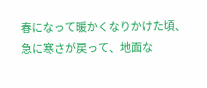春になって暖かくなりかけた頃、急に寒さが戻って、地面な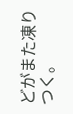どがまた凍りつく。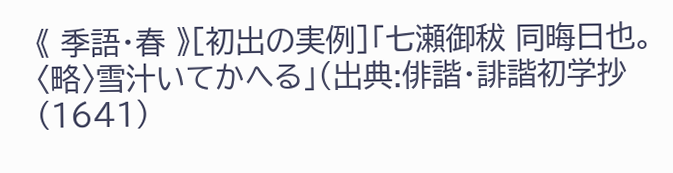《 季語・春 》[初出の実例]「七瀬御秡 同晦日也。〈略〉雪汁いてかへる」(出典:俳諧・誹諧初学抄(1641)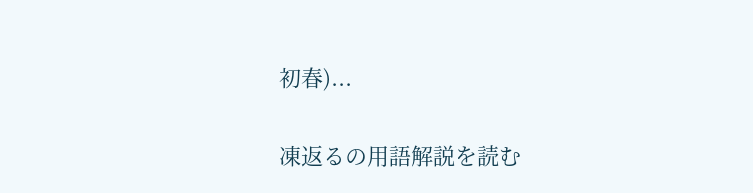初春)...

凍返るの用語解説を読む